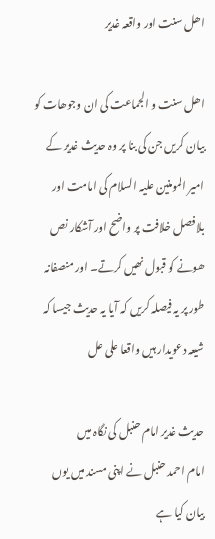اھل سنت اور واقعہ غدیر

اھل سنت و الجماعت کی ان وجوھات کو بیان کریں جن کی بنا پر وہ حدیث غدیر کے امیر المومنین علیہ السلام کی امامت اور بلافصل خلافت پر واضح اور آشکار نص ھونے کو قبول نھیں کرتے۔ اور منصفانہ طور پر یہ فیصلہ کریں کہ آیا یہ حدیث جیسا کہ شیعہ دعویدار ہیں واقعا علی عل

حدیث غدیر امام حنبل کی نگاہ میں
امام احمد حنبل نے اپنی مسند میں یوں بیان کیا ہے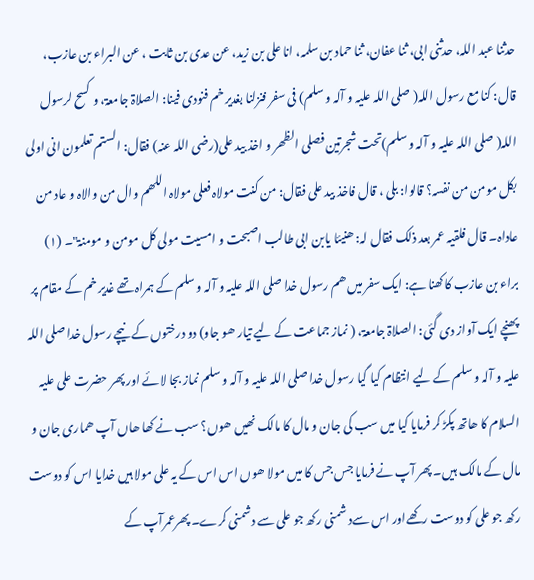حدثنا عبد اللہ، حدثنی ابی، ثنا عفان، ثنا حماد بن سلمہ، انا علی بن زید، عن عدی بن ثابت ، عن البراء بن عازب، قال: کنا مع رسول اللہ( صلی اللہ علیہ و آلہ و سلم) فی سفر فنزلنا بغدیر خم فنودی فینا: الصلاۃ جامعۃ، و کسح لرسول اللہ( صلی اللہ علیہ و آلہ و سلم)تحت شجرتین فصلی الظھر و اخذ بید علی(رضی اللہ عنہ) فقال: الستم تعلمون انی اولی بکل مومن من نفسہ؟ قالوا: بلی ، قال فاخذ بید علی فقال: من کنت مولاہ فعلی مولاہ اللھم وال من والاہ و عاد من عاداہ۔ قال فلقیہ عمر بعد ذلک فقال لہ: ھنیئا یابن ابی طالب اصبحت و امسیت مولی کل مومن و مومنۃ"۔ (۱)
براء بن عازب کا کھنا ہے: ایک سفر میں ھم رسول خدا صلی اللہ علیہ و آلہ و سلم کے ہمراہ تھے غدیر خم کے مقام پر پھنچے ایک آواز دی گئی: الصلاۃ جامعۃ، ( نماز جماعت کے لیے تیار ھو جاو) دو درختوں کے نیچے رسول خدا صلی اللہ علیہ و آلہ و سلم کے لیے انتظام کیا گیا رسول خدا صلی اللہ علیہ و آلہ و سلم نماز بجا لائے اور پھر حضرت علی علیہ السلام کا ھاتھ پکڑ کر فرمایا کیا میں سب کی جان و مال کا مالک نھیں ھوں؟ سب نے کھا ھاں آپ ھماری جان و مال کے مالک ہیں۔ پھر آپ نے فرمایا جس جس کا میں مولا ھوں اس اس کے یہ علی مولا ہیں خدایا اس کو دوست رکھ جو علی کو دوست رکھےاور اس سےد شمنی رکھ جو علی سے دشمنی کرے۔ پھرعمرآپ کے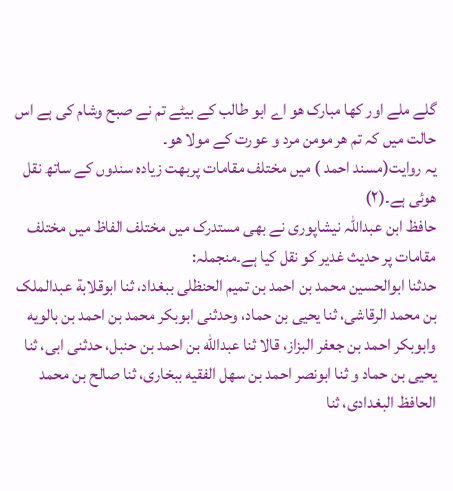گلے ملے اور کھا مبارک ھو اے ابو طالب کے بیٹے تم نے صبح وشام کی ہے اس حالت میں کہ تم ھر مومن مرد و عورت کے مولا ھو۔
یہ روایت(مسند احمد ) میں مختلف مقامات پربھت زیادہ سندوں کے ساتھ نقل ھوئی ہے۔(۲)
حافظ ابن عبداللہ نیشاپوری نے بھی مستدرک میں مختلف الفاظ میں مختلف مقامات پر حدیث غدیر کو نقل کیا ہے۔منجملہ:
حدثنا ابوالحسین محمد بن احمد بن تمیم الحنظلى ببغداد، ثنا ابوقلابة عبدالملک بن محمد الرقاشى، ثنا یحیى بن حماد، وحدثنى ابوبکر محمد بن احمد بن بالویه وابوبکر احمد بن جعفر البزاز، قالا ثنا عبدالله بن احمد بن حنبل، حدثنى ابى، ثنا یحیى بن حماد و ثنا ابونصر احمد بن سهل الفقیه ببخارى، ثنا صالح بن محمد الحافظ البغدادى، ثنا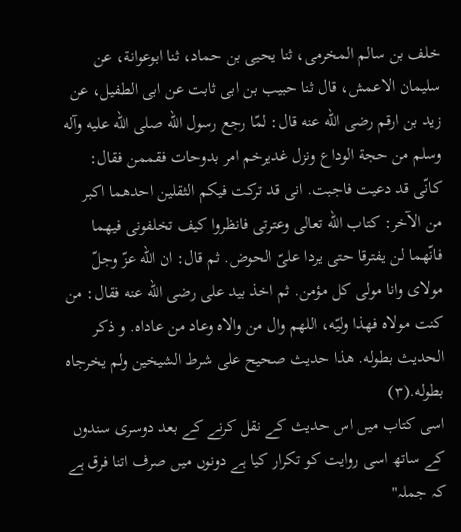خلف بن سالم المخرمى، ثنا یحیى بن حماد، ثنا ابوعوانة، عن سلیمان الاعمش، قال ثنا حبیب بن ابى ثابت عن ابى الطفیل، عن زید بن ارقم رضى اللّه عنه قال: لمّا رجع رسول اللّه صلى اللّه علیه وآله وسلم من حجة الوداع ونزل غدیرخم امر بدوحات فقممن فقال: کانّى قد دعیت فاجبت. انى قد ترکت فیکم الثقلین احدهما اکبر من الآخر: کتاب اللّه تعالى وعترتى فانظروا کیف تخلفونى فیهما فانّهما لن یفترقا حتى یردا علىّ الحوض. ثم قال: ان اللّه عزّ وجلّ مولاى وانا مولى کل مؤمن. ثم اخذ بید علی رضى اللّه عنه فقال: من کنت مولاه فهذا ولیّه، اللهم وال من والاه وعاد من عاداه. و ذکر الحدیث بطوله. هذا حدیث صحیح على شرط الشیخین ولم یخرجاه بطوله.(۳)
اسی کتاب میں اس حدیث کے نقل کرنے کے بعد دوسری سندوں کے ساتھ اسی روایت کو تکرار کیا ہے دونوں میں صرف اتنا فرق ہے کہ جملہ"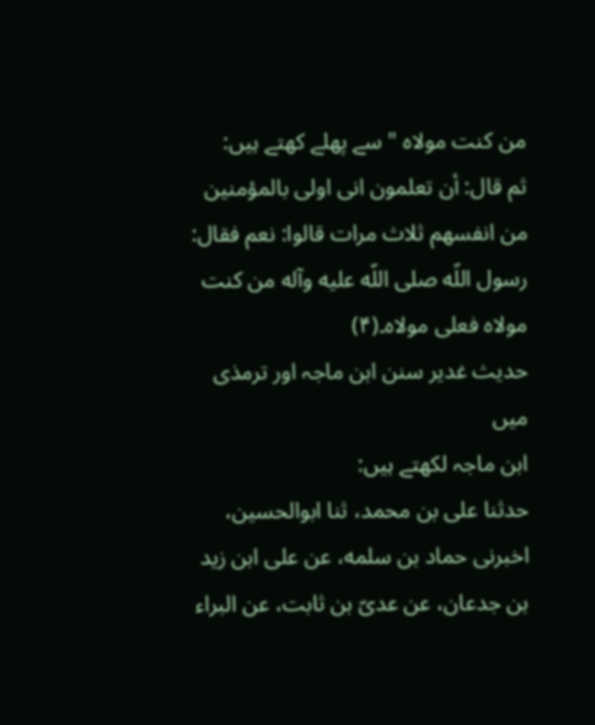من کنت مولاہ " سے پھلے کھتے ہیں:
ثم قال: أن تعلمون انى اولى بالمؤمنین من انفسهم ثلاث مرات قالوا: نعم فقال: رسول اللّه صلى اللّه علیه وآله من کنت مولاه فعلى مولاه۔(۴)
حدیث غدیر سنن ابن ماجہ اور ترمذی میں
ابن ماجہ لکھتے ہیں:
حدثنا على بن محمد، ثنا ابوالحسین، اخبرنى حماد بن سلمه، عن على ابن زید بن جدعان، عن عدىّ بن ثابت، عن البراء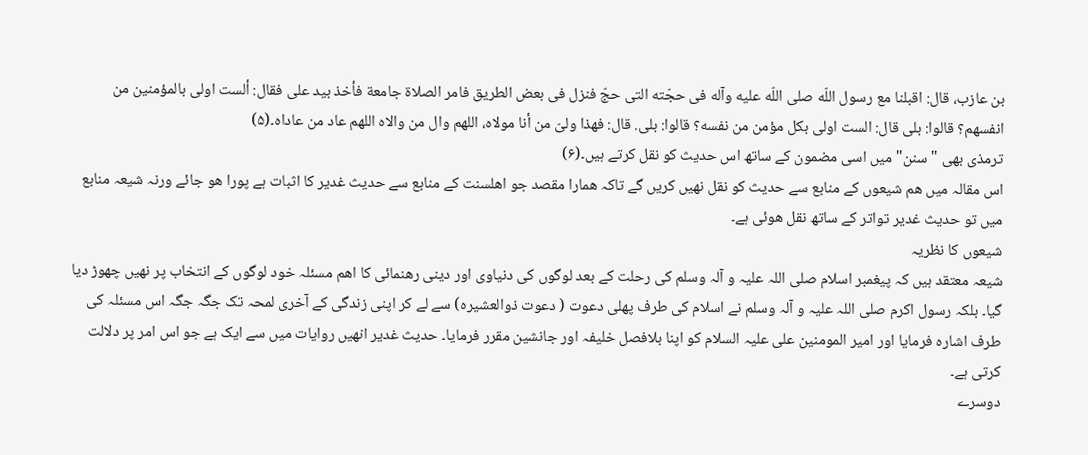بن عازب، قال: اقبلنا مع رسول اللّه صلى اللّه علیه وآله فى حجّته التى حجّ فنزل فى بعض الطریق فامر الصلاة جامعة فأخذ بید علی فقال: ألست اولى بالمؤمنین من انفسهم؟ قالوا: بلى قال: الست اولى بکل مؤمن من نفسه؟ قالوا: بلى. قال: فهذا ولىّ من أنا مولاه، اللهم وال من والاه اللهم عاد من عاداه۔(۵)
ترمذی بھی " سنن" میں اسی مضمون کے ساتھ اس حدیث کو نقل کرتے ہیں۔(۶)
اس مقالہ میں ھم شیعوں کے منابع سے حدیث کو نقل نھیں کریں گے تاکہ ھمارا مقصد جو اھلسنت کے منابع سے حدیث غدیر کا اثبات ہے پورا ھو جائے ورنہ شیعہ منابع میں تو حدیث غدیر تواتر کے ساتھ نقل ھوئی ہے۔
شیعوں کا نظریہ
شیعہ معتقد ہیں کہ پیغمبر اسلام صلی اللہ علیہ و آلہ وسلم کی رحلت کے بعد لوگوں کی دنیاوی اور دینی رھنمائی کا اھم مسئلہ خود لوگوں کے انتخاب پر نھیں چھوڑ دیا گیا۔ بلکہ رسول اکرم صلی اللہ علیہ و آلہ وسلم نے اسلام کی طرف پھلی دعوت ( دعوت ذوالعشیرہ) سے لے کر اپنی زندگی کے آخری لمحہ تک جگہ جگہ اس مسئلہ کی طرف اشارہ فرمایا اور امیر المومنین علی علیہ السلام کو اپنا بلافصل خلیفہ اور جانشین مقرر فرمایا۔ حدیث غدیر انھیں روایات میں سے ایک ہے جو اس امر پر دلالت کرتی ہے۔
دوسرے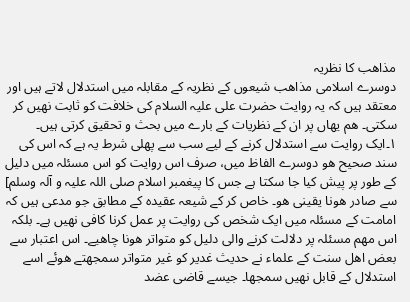مذاھب کا نظریہ
دوسرے اسلامی مذاھب شیعوں کے نظریہ کے مقابلہ میں استدلال لاتے ہیں اور معتقد ہیں کہ یہ روایت حضرت علی علیہ السلام کی خلافت کو ثابت نھیں کر سکتی۔ ھم یھاں پر ان کے نظریات کے بارے میں بحث و تحقیق کرتی ہیں۔
۱۔ایک روایت سے استدلال کرنے کے لیے سب سے پھلی شرط یہ ہے کہ اس کی سند صحیح ھو دوسرے الفاظ میں، صرف اس روایت کو اس مسئلہ میں دلیل کے طور پر پیش کیا جا سکتا ہے جس کا پیغمبر اسلام صلی اللہ علیہ و آلہ وسلم] سے صادر ھونا یقینی ھو۔ خاص کر کے شیعہ عقیدہ کے مطابق جو مدعی ہیں کہ امامت کے مسئلہ میں ایک شخص کی روایت پر عمل کرنا کافی نھیں ہے۔ بلکہ اس مھم مسئلہ پر دلالت کرنے والی دلیل کو متواتر ھونا چاھیے۔ اس اعتبار سے بعض اھل سنت کے علماء نے حدیث غدیر کو غیر متواتر سمجھتے ھوئے اسے استدلال کے قابل نھیں سمجھا۔ جیسے قاضی عضد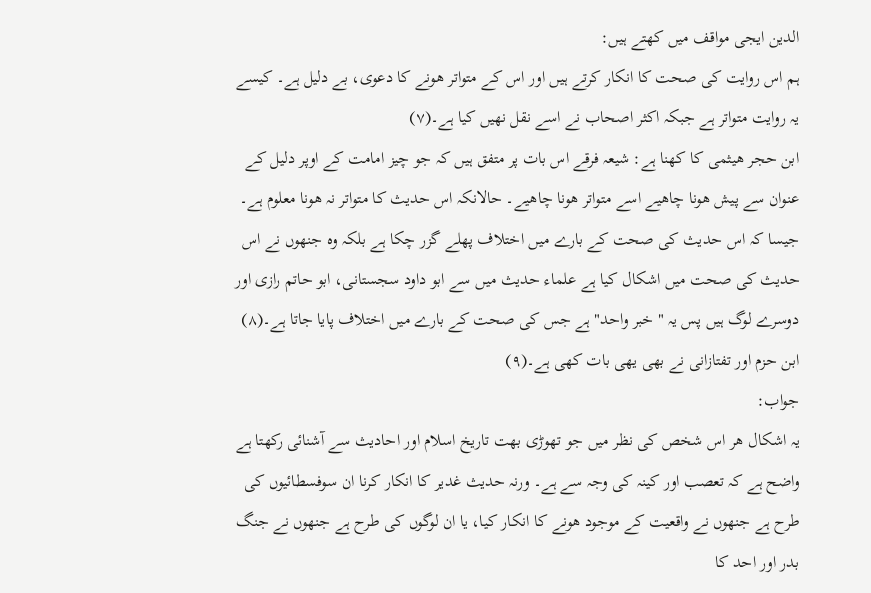الدین ایجی مواقف میں کھتے ہیں:
ہم اس روایت کی صحت کا انکار کرتے ہیں اور اس کے متواتر ھونے کا دعوی، بے دلیل ہے۔ کیسے یہ روایت متواتر ہے جبکہ اکثر اصحاب نے اسے نقل نھیں کیا ہے۔(۷)
ابن حجر ھیثمی کا کھنا ہے: شیعہ فرقے اس بات پر متفق ہیں کہ جو چیز امامت کے اوپر دلیل کے عنوان سے پیش ھونا چاھیے اسے متواتر ھونا چاھیے۔ حالانکہ اس حدیث کا متواتر نہ ھونا معلوم ہے۔ جیسا کہ اس حدیث کی صحت کے بارے میں اختلاف پھلے گزر چکا ہے بلکہ وہ جنھوں نے اس حدیث کی صحت میں اشکال کیا ہے علماء حدیث میں سے ابو داود سجستانی، ابو حاتم رازی اور دوسرے لوگ ہیں پس یہ " خبر واحد" ہے جس کی صحت کے بارے میں اختلاف پایا جاتا ہے۔(۸)
ابن حزم اور تفتازانی نے بھی یھی بات کھی ہے۔(۹)
جواب:
یہ اشکال ھر اس شخص کی نظر میں جو تھوڑی بھت تاریخ اسلام اور احادیث سے آشنائی رکھتا ہے واضح ہے کہ تعصب اور کینہ کی وجہ سے ہے۔ ورنہ حدیث غدیر کا انکار کرنا ان سوفسطائیوں کی طرح ہے جنھوں نے واقعیت کے موجود ھونے کا انکار کیا، یا ان لوگوں کی طرح ہے جنھوں نے جنگ بدر اور احد کا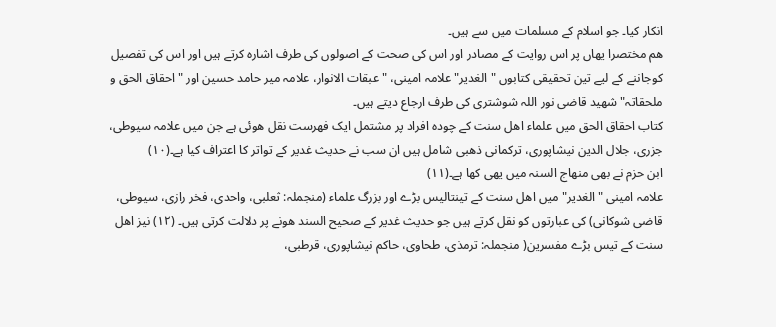انکار کیا۔ جو اسلام کے مسلمات میں سے ہیں۔
ھم مختصرا یھاں پر اس روایت کے مصادر اور اس کی صحت کے اصولوں کی طرف اشارہ کرتے ہیں اور اس کی تفصیل کوجاننے کے لیے تین تحقیقی کتابوں "الغدیر" علامہ امینی، " عبقات الانوار، علامہ میر حامد حسین اور " احقاق الحق و ملحقاتہ" شھید قاضی نور اللہ شوشتری کی طرف ارجاع دیتے ہیں۔
کتاب احقاق الحق میں علماء اھل سنت کے چودہ افراد پر مشتمل ایک فھرست نقل ھوئی ہے جن میں علامہ سیوطی، جزری، جلال الدین نیشاپوری، ترکمانی ذھبی شامل ہیں ان سب نے حدیث غدیر کے تواتر کا اعتراف کیا ہے۔(۱۰)
ابن حزم نے بھی منھاج السنہ میں یھی کھا ہے۔(۱۱)
علامہ امینی " الغدیر" میں اھل سنت کے تینتالیس بڑے اور بزرگ علماء (منجملہ: ثعلبی، واحدی، فخر رازی، سیوطی، قاضی شوکانی) کی عبارتوں کو نقل کرتے ہیں جو حدیث غدیر کے صحیح السند ھونے پر دلالت کرتی ہیں۔ (۱۲) نیز اھل سنت کے تیس بڑے مفسرین( منجملہ: ترمذی، طحاوی، حاکم نیشاپوری، قرطبی،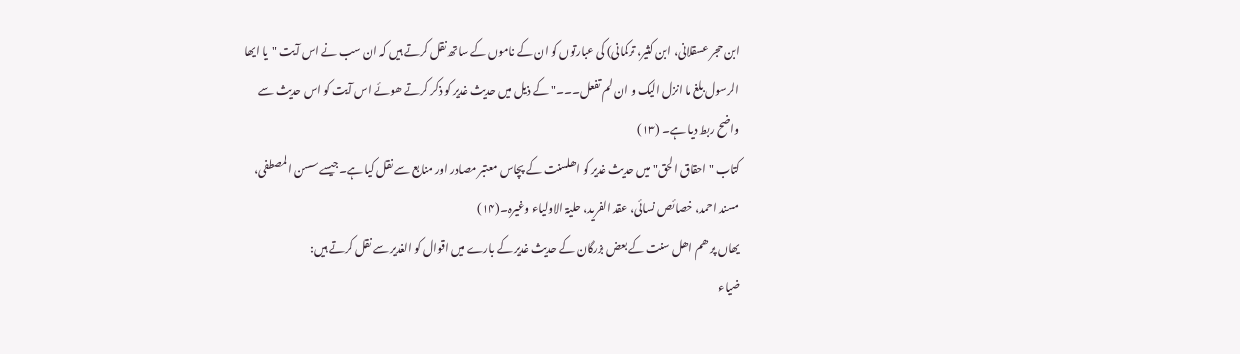ابن حجر عسقلانی، ابن کثیر، ترکمانی) کی عبارتوں کو ان کے ناموں کے ساتھ نقل کرتے ہیں کہ ان سب نے اس آیت "یا ایھا الرسول بلغ ما انزل الیک و ان لم تفعل۔۔۔" کے ذیل میں حدیث غدیر کو ذکر کرتے ھوئے اس آیت کو اس حدیث سے واضح ربط دیا ہے۔ (۱۳)
کتاب " احقاق الحق" میں حدیث غدیر کو اھلسنت کے پچاس معتبر مصادر اور منابع سے نقل کیا ہے۔جیسے سسن المصطفی، مسند احمد، خصائص نسائی، عقد الفرید، حلیۃ الاولیاء وغیرہ۔(۱۴)
یھاں پر ھم اھل سنت کے بعض بزرگان کے حدیث غدیر کے بارے میں اقوال کو الغدیر سے نقل کرتے ہیں:
ضیاء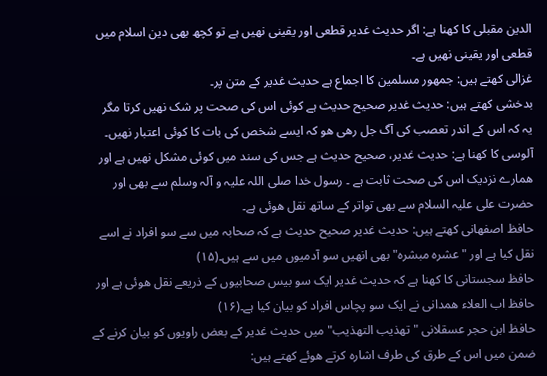الدین مقبلی کا کھنا ہے: اگر حدیث غدیر قطعی اور یقینی نھیں ہے تو کچھ بھی دین اسلام میں قطعی اور یقینی نھیں ہے۔
غزالی کھتے ہیں: جمھور مسلمین کا اجماع ہے حدیث غدیر کے متن پر۔
بدخشی کھتے ہیں: حدیث غدیر صحیح حدیث ہے کوئی اس کی صحت پر شک نھیں کرتا مگر یہ کہ اس کے اندر تعصب کی آگ جل رھی ھو کہ ایسے شخص کی بات کا کوئی اعتبار نھیں۔
آلوسی کا کھنا ہے: حدیث غدیر، صحیح حدیث ہے جس کی سند میں کوئی مشکل نھیں ہے اور ھمارے نزدیک اس کی صحت ثابت ہے ۔ رسول خدا صلی اللہ علیہ و آلہ وسلم سے بھی اور حضرت علی علیہ السلام سے بھی تواتر کے ساتھ نقل ھوئی ہے۔
حافظ اصفھانی کھتے ہیں: حدیث غدیر صحیح حدیث ہے کہ صحابہ میں سے سو افراد نے اسے نقل کیا ہے اور " عشرہ مبشرہ" بھی انھیں سو آدمیوں میں سے ہیں۔(۱۵)
حافظ سجستانی کا کھنا ہے کہ حدیث غدیر ایک سو بیس صحابیوں کے ذریعے نقل ھوئی ہے اور حافظ اب العلاء ھمدانی نے ایک سو پچاس افراد کو بیان کیا ہے۔(۱۶)
حافظ ابن حجر عسقلانی " تھذیب التھذیب" میں حدیث غدیر کے بعض راویوں کو بیان کرنے کے ضمن میں اس کے طرق کی طرف اشارہ کرتے ھوئے کھتے ہیں: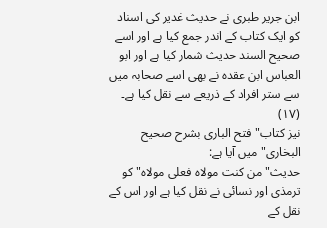ابن جریر طبری نے حدیث غدیر کی اسناد کو ایک کتاب کے اندر جمع کیا ہے اور اسے صحیح السند حدیث شمار کیا ہے اور ابو العباس ابن عقدہ نے بھی اسے صحابہ میں سے ستر افراد کے ذریعے سے نقل کیا ہے۔ (۱۷)
نیز کتاب" فتح الباری بشرح صحیح البخاری" میں آیا ہے:
حدیث" من کنت مولاہ فعلی مولاہ" کو ترمذی اور نسائی نے نقل کیا ہے اور اس کے نقل کے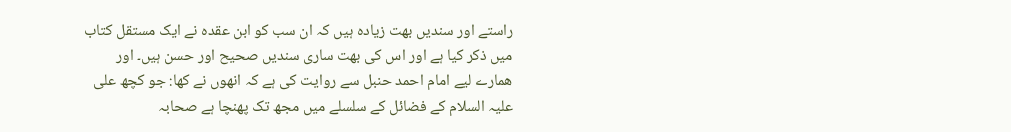راستے اور سندیں بھت زیادہ ہیں کہ ان سب کو ابن عقدہ نے ایک مستقل کتاب میں ذکر کیا ہے اور اس کی بھت ساری سندیں صحیح اور حسن ہیں۔ اور ھمارے لیے امام احمد حنبل سے روایت کی ہے کہ انھوں نے کھا: جو کچھ علی علیہ السلام کے فضائل کے سلسلے میں مجھ تک پھنچا ہے صحابہ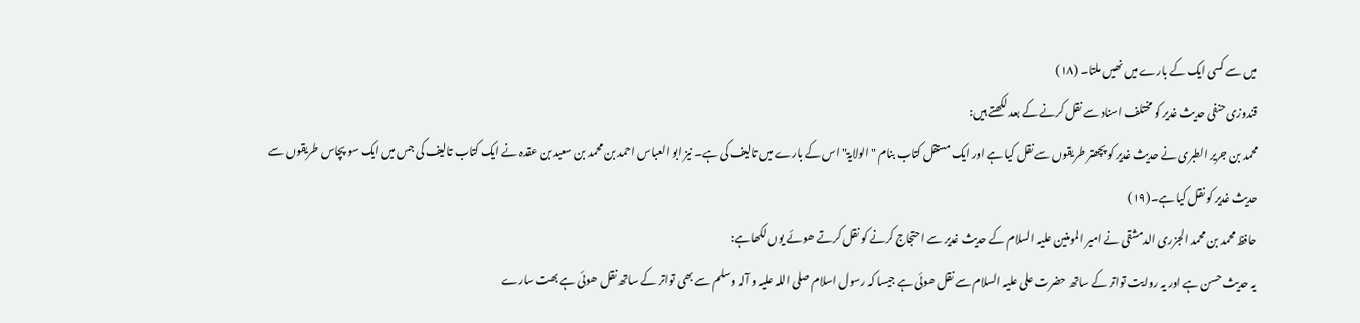میں سے کسی ایک کے بارے میں نھیں ملتا۔ (۱۸)
قندوزی حنفی حدیث غدیر کو مختلف اسناد سے نقل کرنے کے بعد لکھتے ہیں:
محمد بن جریر الطبری نے حدیث غدیر کو پچھتر طریقوں سے نقل کیا ہے اور ایک مستقل کتاب بنام " الولایۃ" اس کے بارے میں تالیف کی ہے۔ نیز ابو العباس احمد بن محمد بن سعید بن عقدہ نے ایک کتاب تالیف کی جس میں ایک سو پچاس طریقوں سے حدیث غدیر کو نقل کیا ہے۔(۱۹)
حافظ محمد بن محمد الجزری الدمشقی نے امیر المومنین علیہ السلام کے حدیث غدیر سے احتجاج کرنے کو نقل کرتے ھوئے یوں لکھاہے:
یہ حدیث حسن ہے اور یہ روایت تواتر کے ساتھ حضرت علی علیہ السلام سے نقل ھوئی ہے جیسا کہ رسول اسلام صلی اللہ علیہ و آلہ وسلم سے بھی تواتر کے ساتھ نقل ھوئی ہے بھت سارے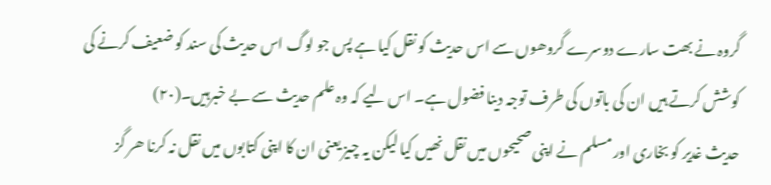گروہ نے بھت سارے دوسرے گروھوں سے اس حدیث کو نقل کیا ہے پس جو لوگ اس حدیث کی سند کو ضعیف کرنے کی کوشش کرتے ہیں ان کی باتوں کی طرف توجہ دینا فضول ہے۔ اس لیے کہ وہ علم حدیث سے بے خبرہیں۔(۲۰)
حدیث غدیر کو بخاری اور مسلم نے اپنی صحیحوں میں نقل نھیں کیا لیکن یہ چیز یعنی ان کا اپنی کتابوں میں نقل نہ کرنا ھر گز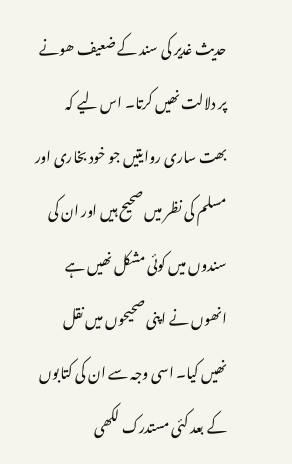حدیث غدیر کی سند کے ضعیف ھونے پر دلالت نھیں کرتا۔ اس لیے کہ بھت ساری روایتیں جو خود بخاری اور مسلم کی نظر میں صحیح ہیں اور ان کی سندوں میں کوئی مشکل نھیں ہے انھوں نے اپنی صحیحوں میں نقل نھیں کیا۔ اسی وجہ سے ان کی کتابوں کے بعد کئی مستدرک لکھی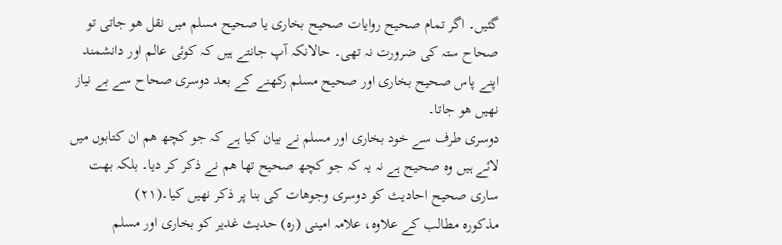گئیں۔ اگر تمام صحیح روایات صحیح بخاری یا صحیح مسلم میں نقل ھو جاتی تو صحاح ستہ کی ضرورت نہ تھی۔ حالانکہ آپ جانتے ہیں کہ کوئی عالم اور دانشمند اپنے پاس صحیح بخاری اور صحیح مسلم رکھنے کے بعد دوسری صحاح سے بے نیاز نھیں ھو جاتا۔
دوسری طرف سے خود بخاری اور مسلم نے بیان کیا ہے کہ جو کچھ ھم ان کتابوں میں لائے ہیں وہ صحیح ہے نہ یہ کہ جو کچھ صحیح تھا ھم نے ذکر کر دیا۔ بلکہ بھت ساری صحیح احادیث کو دوسری وجوھات کی بنا پر ذکر نھیں کیا۔(۲۱)
مذکورہ مطالب کے علاوہ، علامہ امینی (رہ) حدیث غدیر کو بخاری اور مسلم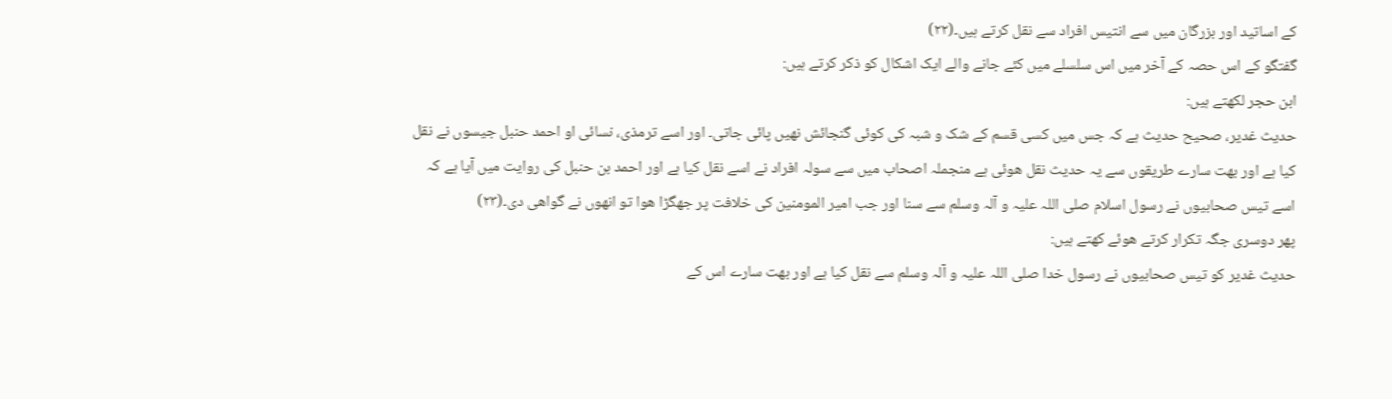کے اساتید اور بزرگان میں سے انتیس افراد سے نقل کرتے ہیں۔(۲۲)
گفتگو کے اس حصہ کے آخر میں اس سلسلے میں کئے جانے والے ایک اشکال کو ذکر کرتے ہیں:
ابن حجر لکھتے ہیں:
حدیث غدیر، صحیح حدیث ہے کہ جس میں کسی قسم کے شک و شبہ کی کوئی گنجائش نھیں پائی جاتی۔ اور اسے ترمذی، نسائی او احمد حنبل جیسوں نے نقل کیا ہے اور بھت سارے طریقوں سے یہ حدیث نقل ھوئی ہے منجملہ اصحاب میں سے سولہ افراد نے اسے نقل کیا ہے اور احمد بن حنبل کی روایت میں آیا ہے کہ اسے تیس صحابیوں نے رسول اسلام صلی اللہ علیہ و آلہ وسلم سے سنا اور جب امیر المومنین کی خلافت پر جھگڑا ھوا تو انھوں نے گواھی دی۔(۲۳)
پھر دوسری جگہ تکرار کرتے ھوئے کھتے ہیں:
حدیث غدیر کو تیس صحابیوں نے رسول خدا صلی اللہ علیہ و آلہ وسلم سے نقل کیا ہے اور بھت سارے اس کے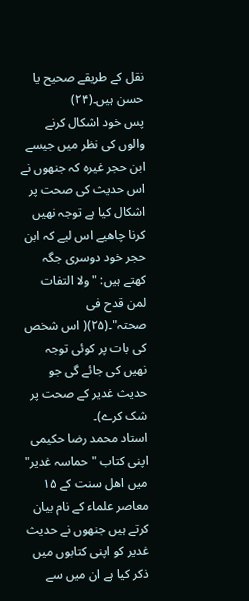نقل کے طریقے صحیح یا حسن ہیں۔(۲۴)
پس خود اشکال کرنے والوں کی نظر میں جیسے ابن حجر غیرہ کہ جنھوں نے اس حدیث کی صحت پر اشکال کیا ہے توجہ نھیں کرنا چاھیے اس لیے کہ ابن حجر خود دوسری جگہ کھتے ہیں: "ولا التفات لمن قدح فی صحتہ"۔(۲۵)( اس شخص کی بات پر کوئی توجہ نھیں کی جائے گی جو حدیث غدیر کے صحت پر شک کرے)۔
استاد محمد رضا حکیمی اپنی کتاب " حماسہ غدیر" میں اھل سنت کے ۱۵ معاصر علماء کے نام بیان کرتے ہیں جنھوں نے حدیث غدیر کو اپنی کتابوں میں ذکر کیا ہے ان میں سے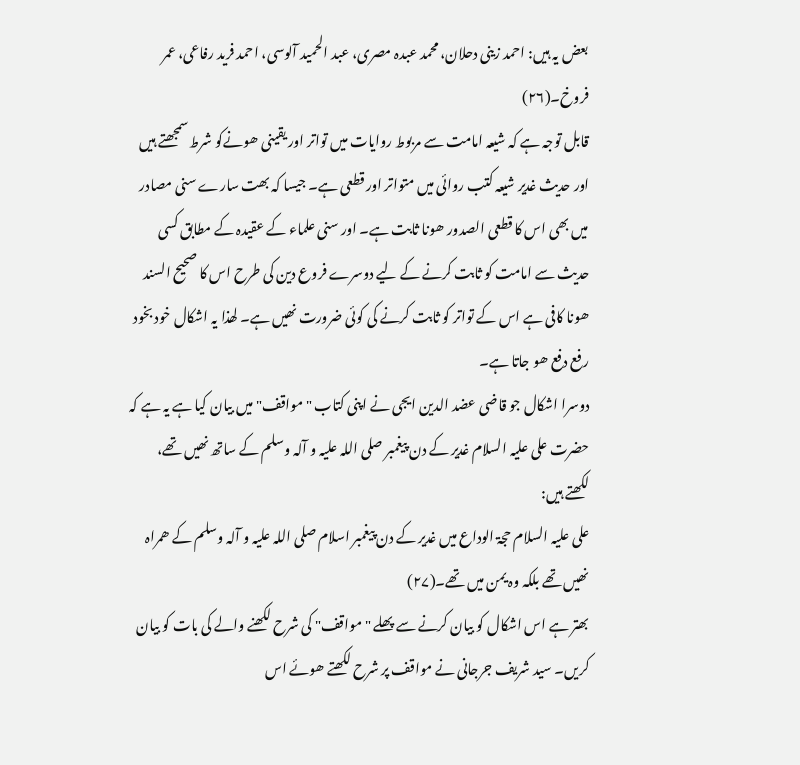بعض یہ ہیں: احمد زینی دحلان، محمد عبدہ مصری، عبد الحمید آلوسی، احمد فرید رفاعی، عمر فروخ۔(۲۶)
قابل توجہ ہے کہ شیعہ امامت سے مربوط روایات میں تواتر اور یقینی ھونےکو شرط سمجھتے ہیں اور حدیث غدیر شیعہ کتب روائی میں متواتر اور قطعی ہے۔ جیسا کہ بھت سارے سنی مصادر میں بھی اس کا قطعی الصدور ھونا ثابت ہے۔ اور سنی علماء کے عقیدہ کے مطابق کسی حدیث سے امامت کو ثابت کرنے کے لیے دوسرے فروع دین کی طرح اس کا صحیح السند ھونا کافی ہے اس کے تواتر کو ثابت کرنے کی کوئی ضرورت نھیں ہے۔ لھذا یہ اشکال خود بخود رفع دفع ھو جاتا ہے۔
دوسرا اشکال جو قاضی عضد الدین ایجی نے اپنی کتاب " مواقف" میں بیان کیا ہے یہ ہے کہ حضرت علی علیہ السلام غدیر کے دن پیغمبر صلی اللہ علیہ و آلہ وسلم کے ساتھ نھیں تھے، لکھتے ہیں:
علی علیہ السلام حجۃ الوداع میں غدیر کے دن پیغمبر اسلام صلی اللہ علیہ و آلہ وسلم کے ھمراہ نھیں تھے بلکہ وہ یمن میں تھے۔(۲۷)
بھتر ہے اس اشکال کو بیان کرنے سے پھلے " مواقف" کی شرح لکھنے والے کی بات کو بیان کریں۔ سید شریف جرجانی نے مواقف پر شرح لکھتے ھوئے اس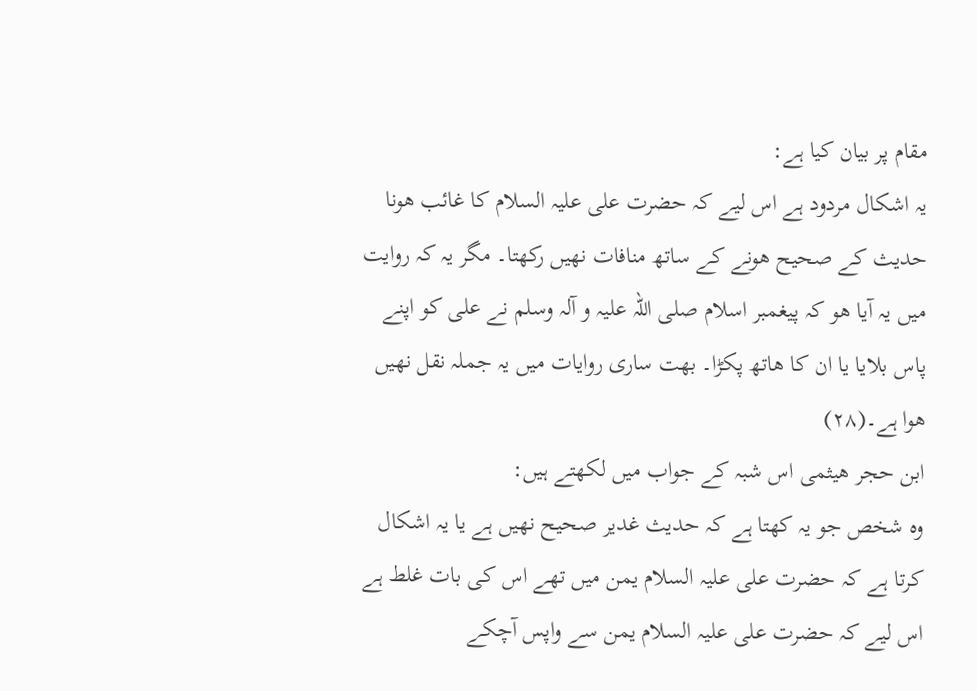مقام پر بیان کیا ہے:
یہ اشکال مردود ہے اس لیے کہ حضرت علی علیہ السلام کا غائب ھونا حدیث کے صحیح ھونے کے ساتھ منافات نھیں رکھتا۔ مگر یہ کہ روایت میں یہ آیا ھو کہ پیغمبر اسلام صلی اللہ علیہ و آلہ وسلم نے علی کو اپنے پاس بلایا یا ان کا ھاتھ پکڑا۔ بھت ساری روایات میں یہ جملہ نقل نھیں ھوا ہے۔(۲۸)
ابن حجر ھیثمی اس شبہ کے جواب میں لکھتے ہیں:
وہ شخص جو یہ کھتا ہے کہ حدیث غدیر صحیح نھیں ہے یا یہ اشکال کرتا ہے کہ حضرت علی علیہ السلام یمن میں تھے اس کی بات غلط ہے اس لیے کہ حضرت علی علیہ السلام یمن سے واپس آچکے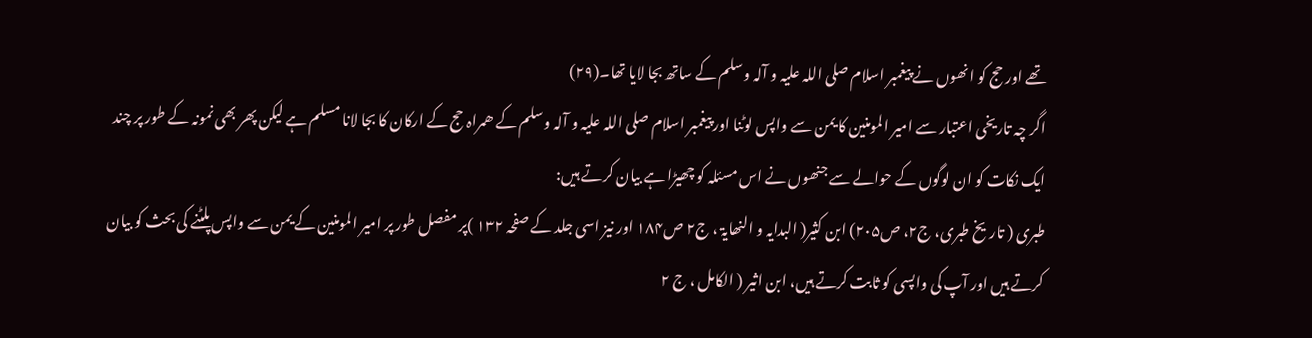تھے اور حج کو انھوں نے پیغمبر اسلام صلی اللہ علیہ و آلہ وسلم کے ساتھ بجا لایا تھا۔(۲۹)
اگر چہ تاریخی اعتبار سے امیر المومنین کا یمن سے واپس لوٹنا اور پیغمبر اسلام صلی اللہ علیہ و آلہ وسلم کے ھمراہ حج کے ارکان کا بجا لانا مسلم ہے لیکن پھر بھی نمونہ کے طور پر چند ایک نکات کو ان لوگوں کے حوالے سے جنھوں نے اس مسئلہ کو چھیڑا ہے بیان کرتے ہیں:
طبری ( تاریخ طبری، ج۲، ص۲۰۵) ابن کثیر( البدایہ و النھایۃ ، ج۲ ص۱۸۴ اور نیز اسی جلد کے صفحہ ۱۳۲ )پر مفصل طور پر امیر المومنین کے یمن سے واپس پلٹنے کی بحث کو بیان کرتے ہیں اور آپ کی واپسی کو ثابت کرتے ہیں، ابن اثیر ( الکامل ، ج ۲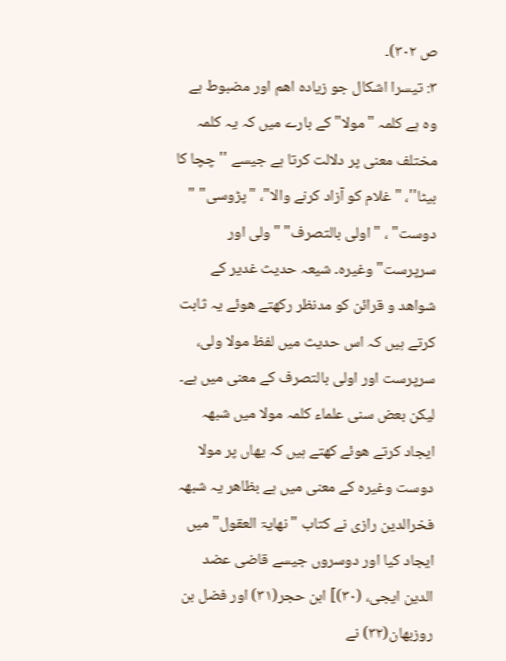ص ۳۰۲)۔
۳: تیسرا اشکال جو زیادہ اھم اور مضبوط ہے وہ ہے کلمہ "مولا" کے بارے میں کہ یہ کلمہ مختلف معنی پر دلالت کرتا ہے جیسے ''چچا کا بیٹا''، "غلام کو آزاد کرنے والا"، "پڑوسی" " دوست" ، " اولی بالتصرف" "ولی اور سرپرست" وغیرہ۔ شیعہ حدیث غدیر کے شواھد و قرائن کو مدنظر رکھتے ھوئے یہ ثابت کرتے ہیں کہ اس حدیث میں لفظ مولا ولی، سرپرست اور اولی بالتصرف کے معنی میں ہے۔ لیکن بعض سنی علماء کلمہ مولا میں شبھہ ایجاد کرتے ھوئے کھتے ہیں کہ یھاں پر مولا دوست وغیرہ کے معنی میں ہے بظاھر یہ شبھہ فخرالدین رازی نے کتاب " نھایۃ العقول" میں ایجاد کیا اور دوسروں جیسے قاضی عضد الدین ایجی، (۳۰)] ابن حجر(۳۱) اور فضل بن روزبھان(۳۲) نے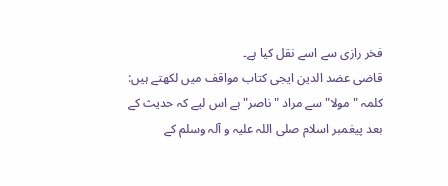فخر رازی سے اسے نقل کیا ہے۔
قاضی عضد الدین ایجی کتاب مواقف میں لکھتے ہیں:
کلمہ " مولا" سے مراد "ناصر" ہے اس لیے کہ حدیث کے بعد پیغمبر اسلام صلی اللہ علیہ و آلہ وسلم کے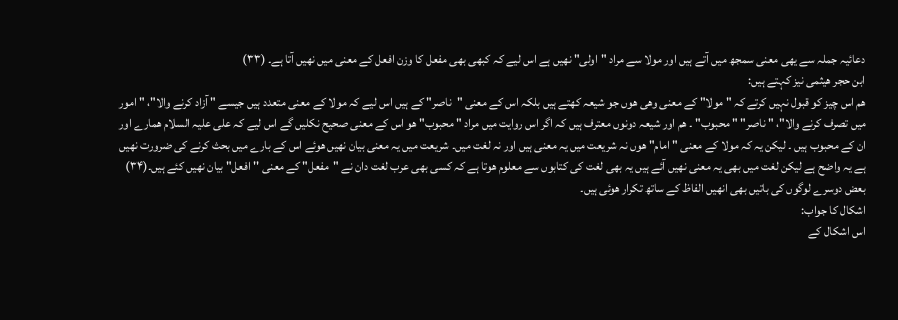دعائیہ جملہ سے یھی معنی سمجھ میں آتے ہیں اور مولا سے مراد "اولی" نھیں ہے اس لیے کہ کبھی بھی مفعل کا وزن افعل کے معنی میں نھیں آتا ہے۔ (۳۳)
ابن حجر ھیثمی نیز کہتے ہیں:
ھم اس چیز کو قبول نہیں کرتے کہ " مولا" کے معنی وھی ھوں جو شیعہ کھتے ہیں بلکہ اس کے معنی "ناصر" کے ہیں اس لیے کہ مولا کے معنی متعدد ہیں جیسے " آزاد کرنے والا"، " امور میں تصرف کرنے والا"، " ناصر" " محبوب" ۔ ھم اور شیعہ دونوں معترف ہیں کہ اگر اس روایت میں مراد " محبوب" ھو اس کے معنی صحیح نکلیں گے اس لیے کہ علی علیہ السلام ھمارے اور ان کے محبوب ہیں ۔ لیکن یہ کہ مولا کے معنی " امام" ھوں نہ شریعت میں یہ معنی ہیں اور نہ لغت میں۔ شریعت میں یہ معنی بیان نھیں ھوئے اس کے بارے میں بحث کرنے کی ضرورت نھیں ہے یہ واضح ہے لیکن لغت میں بھی یہ معنی نھیں آئے ہیں یہ بھی لغت کی کتابوں سے معلوم ھوتا ہے کہ کسی بھی عرب لغت دان نے "مفعل" کے معنی ''افعل" بیان نھیں کئے ہیں۔(۳۴)
بعض دوسرے لوگوں کی باتیں بھی انھیں الفاظ کے ساتھ تکرار ھوئی ہیں۔
اشکال کا جواب:
اس اشکال کے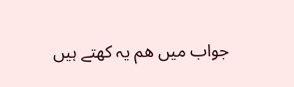جواب میں ھم یہ کھتے ہیں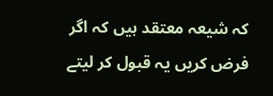کہ شیعہ معتقد ہیں کہ اگر فرض کریں یہ قبول کر لیتے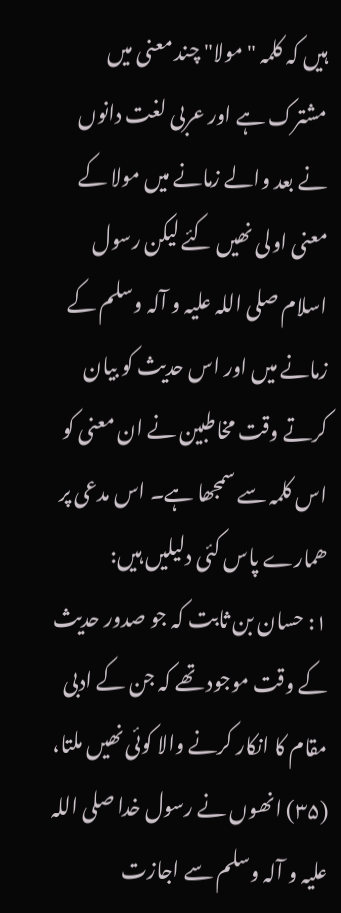ہیں کہ کلمہ "مولا" چند معنی میں مشترک ہے اور عربی لغت دانوں نے بعد والے زمانے میں مولا کے معنی اولی نھیں کئے لیکن رسول اسلام صلی اللہ علیہ و آلہ وسلم کے زمانے میں اور اس حدیث کو بیان کرتے وقت مخاطبین نے ان معنی کو اس کلمہ سے سمجھا ہے۔ اس مدعی پر ھمارے پاس کئی دلیلیں ہیں:
۱: حسان بن ثابت کہ جو صدور حدیث کے وقت موجود تھے کہ جن کے ادبی مقام کا انکار کرنے والا کوئی نھیں ملتا، (۳۵) انھوں نے رسول خدا صلی اللہ علیہ و آلہ وسلم سے اجازت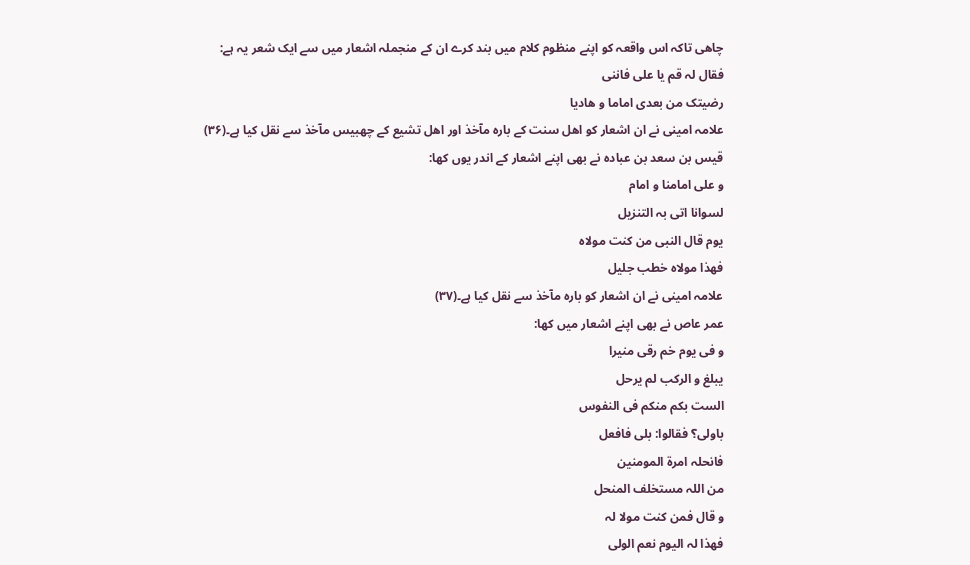چاھی تاکہ اس واقعہ کو اپنے منظوم کلام میں بند کرے ان کے منجملہ اشعار میں سے ایک شعر یہ ہے:
فقال لہ قم یا علی فاننی
رضیتک من بعدی اماما و ھادیا
علامہ امینی نے ان اشعار کو اھل سنت کے بارہ مآخذ اور اھل تشیع کے چھبیس مآخذ سے نقل کیا ہے۔(۳۶)
قیس بن سعد بن عبادہ نے بھی اپنے اشعار کے اندر یوں کھا:
و علی امامنا و امام
لسوانا اتی بہ التنزیل
یوم قال النبی من کنت مولاہ
فھذا مولاہ خطب جلیل
علامہ امینی نے ان اشعار کو بارہ مآخذ سے نقل کیا ہے۔(۳۷)
عمر عاص نے بھی اپنے اشعار میں کھا:
و فی یوم خم رقی منیرا
یبلغ و الرکب لم یرحل
الست بکم منکم فی النفوس
باولی؟ فقالوا: بلی فافعل
فانحلہ امرۃ المومنین
من اللہ مستخلف المنحل
و قال فمن کنت مولا لہ
فھذا لہ الیوم نعم الولی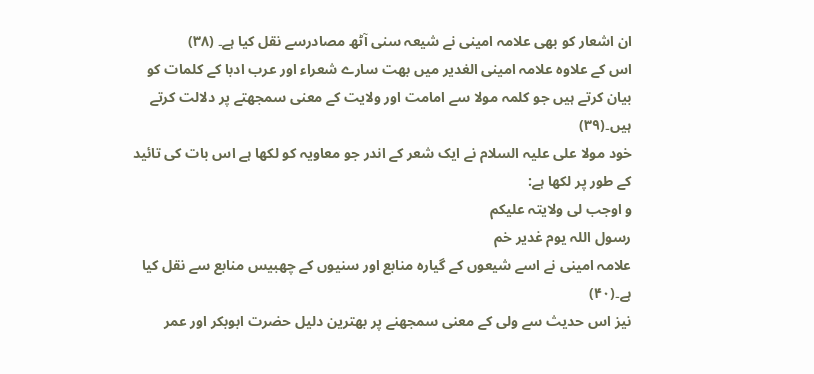ان اشعار کو بھی علامہ امینی نے شیعہ سنی آٹھ مصادرسے نقل کیا ہے۔ (۳۸)
اس کے علاوہ علامہ امینی الغدیر میں بھت سارے شعراء اور عرب ادبا کے کلمات کو بیان کرتے ہیں جو کلمہ مولا سے امامت اور ولایت کے معنی سمجھتے پر دلالت کرتے ہیں۔(۳۹)
خود مولا علی علیہ السلام نے ایک شعر کے اندر جو معاویہ کو لکھا ہے اس بات کی تائید کے طور پر لکھا ہے:
و اوجب لی ولایتہ علیکم
رسول اللہ یوم غدیر خم
علامہ امینی نے اسے شیعوں کے گیارہ منابع اور سنیوں کے چھبیس منابع سے نقل کیا ہے۔(۴۰)
نیز اس حدیث سے ولی کے معنی سمجھنے پر بھترین دلیل حضرت ابوبکر اور عمر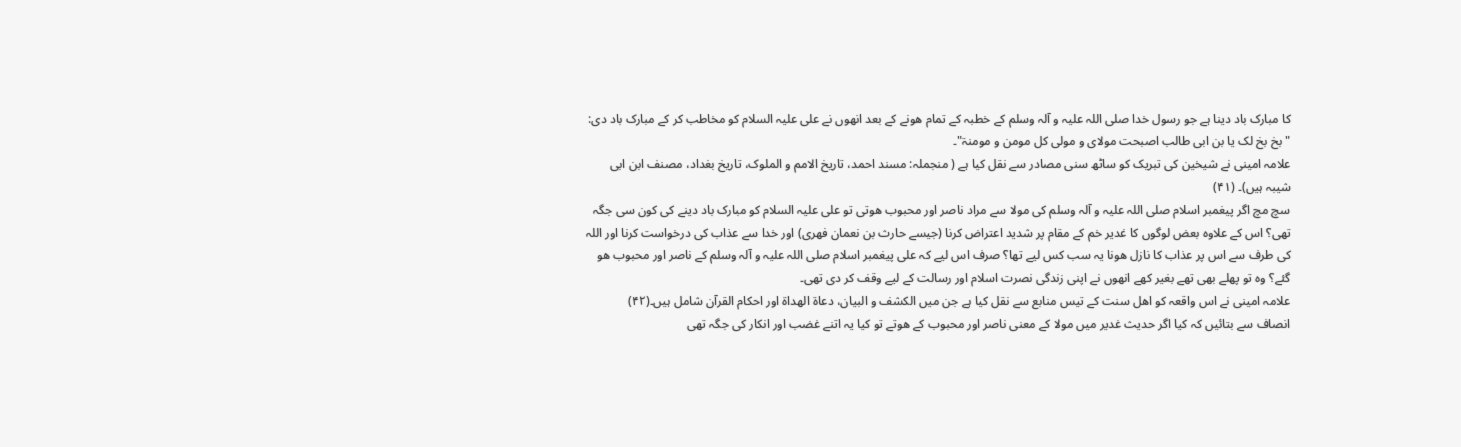کا مبارک باد دینا ہے جو رسول خدا صلی اللہ علیہ و آلہ وسلم کے خطبہ کے تمام ھونے کے بعد انھوں نے علی علیہ السلام کو مخاطب کر کے مبارک باد دی:
"بخ بخ لک یا بن ابی طالب اصبحت مولای و مولی کل مومن و مومنۃ"۔
علامہ امینی نے شیخین کی تبریک کو ساٹھ سنی مصادر سے نقل کیا ہے ( منجملہ: مسند احمد، تاریخ الامم و الملوک، تاریخ بغداد، مصنف ابن ابی شیبہ ہیں)۔ (۴۱)
سچ مچ اگر پیغمبر اسلام صلی اللہ علیہ و آلہ وسلم کی مولا سے مراد ناصر اور محبوب ھوتی تو علی علیہ السلام کو مبارک باد دینے کی کون سی جگہ تھی؟ اس کے علاوہ بعض لوگوں کا غدیر خم کے مقام پر شدید اعتراض کرنا (جیسے حارث بن نعمان فھری) اور خدا سے عذاب کی درخواست کرنا اور اللہ کی طرف سے اس پر عذاب کا نازل ھونا یہ سب کس لیے تھا؟ صرف اس لیے کہ علی پیغمبر اسلام صلی اللہ علیہ و آلہ وسلم کے ناصر اور محبوب ھو گئے؟ وہ تو پھلے بھی تھے بغیر کھے انھوں نے اپنی زندگی نصرت اسلام اور رسالت کے لیے وقف کر دی تھی۔
علامہ امینی نے اس واقعہ کو اھل سنت کے تیس منابع سے نقل کیا ہے جن میں الکشف و البیان، دعاۃ الھداۃ اور احکام القرآن شامل ہیں۔(۴۲)
انصاف سے بتائیں کہ کیا اگر حدیث غدیر میں مولا کے معنی ناصر اور محبوب کے ھوتے تو کیا یہ اتنے غضب اور انکار کی جگہ تھی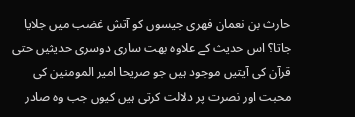حارث بن نعمان فھری جیسوں کو آتش غضب میں جلایا جاتا؟ اس حدیث کے علاوہ بھت ساری دوسری حدیثیں حتی قرآن کی آیتیں موجود ہیں جو صریحا امیر المومنین کی محبت اور نصرت پر دلالت کرتی ہیں کیوں جب وہ صادر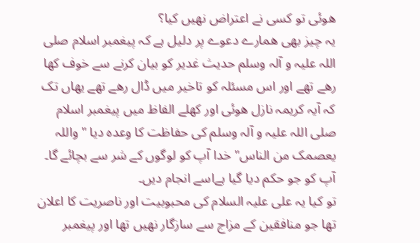ھوئی تو کسی نے اعتراض نھیں کیا؟
یہ چیز بھی ھمارے دعوے پر دلیل ہے کہ پیغمبر اسلام صلی اللہ علیہ و آلہ وسلم حدیث غدیر کو بیان کرنے سے خوف کھا رھے تھے اور اس مسئلہ کو تاخیر میں ڈال رھے تھے یھاں تک کہ آیہ کریمہ نازل ھوئی اور کھلے الفاظ میں پیغمبر اسلام صلی اللہ علیہ و آلہ وسلم کی حفاظت کا وعدہ دیا " واللہ یعصمک من الناس" خدا آپ کو لوگوں کے شر سے بچائے گا۔ آپ کو جو حکم دیا گیا ہےاسے انجام دیں۔
تو کیا یہ علی علیہ السلام کی محبوبیت اور ناصریت کا اعلان تھا جو منافقین کے مزاج سے سازگار نھیں تھا اور پیغمبر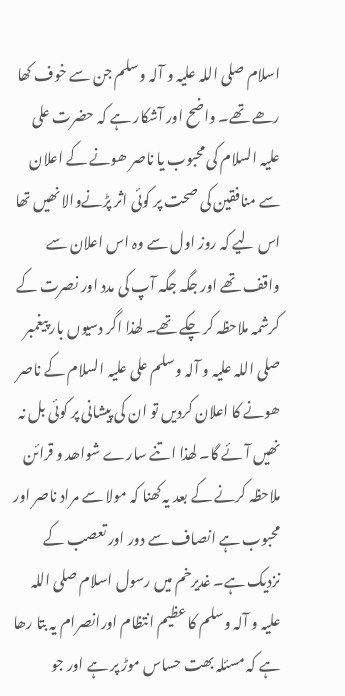اسلام صلی اللہ علیہ و آلہ وسلم جن سے خوف کھا رھے تھے۔ واضح اور آشکار ہے کہ حضرت علی علیہ السلام کی محبوب یا ناصر ھونے کے اعلان سے منافقین کی صحت پر کوئی اثر پڑنےوالا نھیں تھا اس لیے کہ روز اول سے وہ اس اعلان سے واقف تھے اور جگہ جگہ آپ کی مدد اور نصرت کے کرشمہ ملاحظہ کر چکے تھے۔ لھذا اگر دسیوں بار پیغمبر صلی اللہ علیہ و آلہ وسلم علی علیہ السلام کے ناصر ھونے کا اعلان کردیں تو ان کی پیشانی پر کوئی بل نہ نھیں آئے گا۔ لھذا اتنے سارے شواھد و قرائن ملاحظہ کرنے کے بعد یہ کھنا کہ مولا سے مراد ناصر اور محبوب ہے انصاف سے دور اور تعصب کے نزدیک ہے۔ غدیرخم میں رسول اسلام صلی اللہ علیہ و آلہ وسلم کا عظیم انتظام اورانصرام یہ بتا رھا ہے کہ مسئلہ بھت حساس موڑ پر ہے اور جو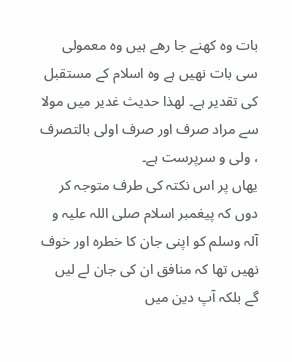بات وہ کھنے جا رھے ہیں وہ معمولی سی بات نھیں ہے وہ اسلام کے مستقبل کی تقدیر ہے۔ لھذا حدیث غدیر میں مولا سے مراد صرف اور صرف اولی بالتصرف ، ولی و سرپرست ہے۔
یھاں پر اس نکتہ کی طرف متوجہ کر دوں کہ پیغمبر اسلام صلی اللہ علیہ و آلہ وسلم کو اپنی جان کا خطرہ اور خوف نھیں تھا کہ منافق ان کی جان لے لیں گے بلکہ آپ دین میں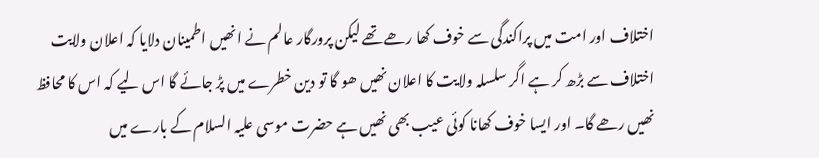اختلاف اور امت میں پراکندگی سے خوف کھا رھے تھے لیکن پرورگار عالم نے انھیں اطمینان دلایا کہ اعلان ولایت اختلاف سے بڑھ کر ہے اگر سلسلہ ولایت کا اعلان نھیں ھو گا تو دین خطرے میں پڑ جائے گا اس لیے کہ اس کا محافظ نھیں رھے گا۔ اور ایسا خوف کھانا کوئی عیب بھی نھیں ہے حضرت موسی علیہ السلام کے بارے میں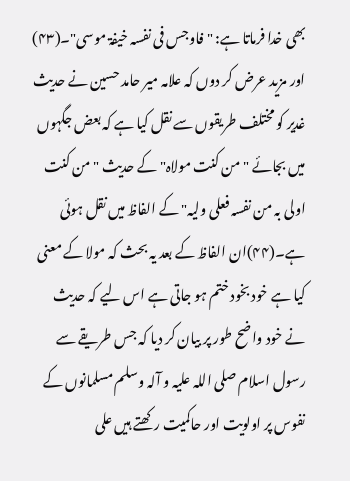بھی خدا فرماتا ہے: "فاوجس فی نفسہ خیفۃ موسی"۔(۴۳)
اور مزید عرض کر دوں کہ علامہ میر حامد حسین نے حدیث غدیر کو مختلف طریقوں سے نقل کیا ہے کہ بعض جگہوں میں بجائے "من کنت مولاہ" کے حدیث " من کنت اولی بہ من نفسہ فعلی ولیہ" کے الفاظ میں نقل ہوئی ہے۔(۴۴)ان الفاظ کے بعد یہ بحث کہ مولا کے معنی کیا ہے خود بخود ختم ہو جاتی ہے اس لیے کہ حدیث نے خود واضح طور پر بیان کر دیا کہ جس طریقے سے رسول اسلام صلی اللہ علیہ و آلہ وسلم مسلمانوں کے نفوس پر اولویت اور حاکمیت رکھتے ہیں علی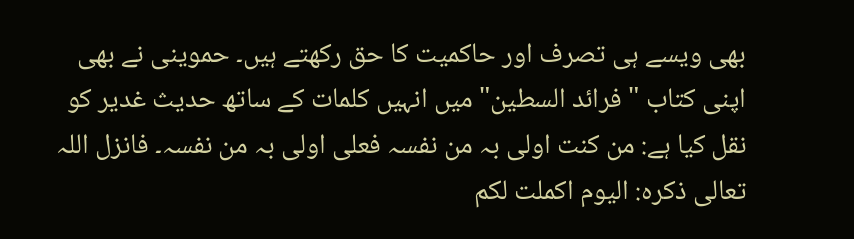بھی ویسے ہی تصرف اور حاکمیت کا حق رکھتے ہیں۔ حموینی نے بھی اپنی کتاب " فرائد السطین" میں انہیں کلمات کے ساتھ حدیث غدیر کو نقل کیا ہے: من کنت اولی بہ من نفسہ فعلی اولی بہ من نفسہ۔ فانزل اللہ تعالی ذکرہ: الیوم اکملت لکم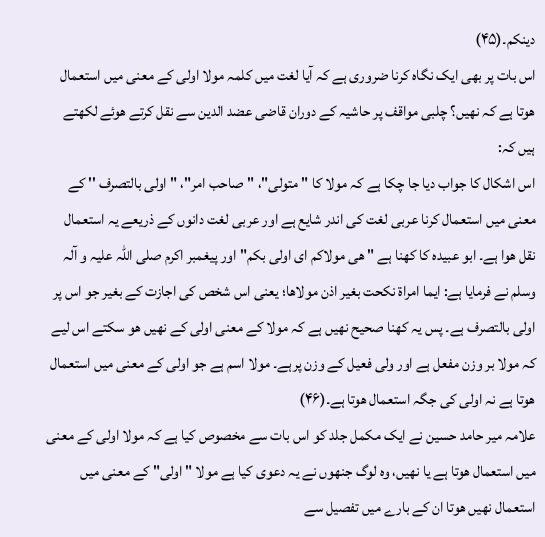دینکم۔(۴۵)
اس بات پر بھی ایک نگاہ کرنا ضروری ہے کہ آیا لغت میں کلمہ مولا اولی کے معنی میں استعمال ھوتا ہے کہ نھیں؟ چلبی مواقف پر حاشیہ کے دوران قاضی عضد الدین سے نقل کرتے ھوئے لکھتے ہیں کہ:
اس اشکال کا جواب دیا جا چکا ہے کہ مولا کا " متولی"، "صاحب امر"، " اولی بالتصرف '' کے معنی میں استعمال کرنا عربی لغت کی اندر شایع ہے اور عربی لغت دانوں کے ذریعے یہ استعمال نقل ھوا ہے۔ ابو عبیدہ کا کھنا ہے " ھی مولاکم ای اولی بکم" اور پیغمبر اکرم صلی اللہ علیہ و آلہ وسلم نے فرمایا ہے: ایما امراۃ نکحت بغیر اذن مولاھا؛ یعنی اس شخص کی اجازت کے بغیر جو اس پر اولی بالتصرف ہے۔ پس یہ کھنا صحیح نھیں ہے کہ مولا کے معنی اولی کے نھیں ھو سکتے اس لیے کہ مولا بر وزن مفعل ہے اور ولی فعیل کے وزن پرہے۔ مولا اسم ہے جو اولی کے معنی میں استعمال ھوتا ہے نہ اولی کی جگہ استعمال ھوتا ہے۔(۴۶)
علامہ میر حامد حسین نے ایک مکمل جلد کو اس بات سے مخصوص کیا ہے کہ مولا اولی کے معنی میں استعمال ھوتا ہے یا نھیں، وہ لوگ جنھوں نے یہ دعوی کیا ہے مولا " اولی" کے معنی میں استعمال نھیں ھوتا ان کے بارے میں تفصیل سے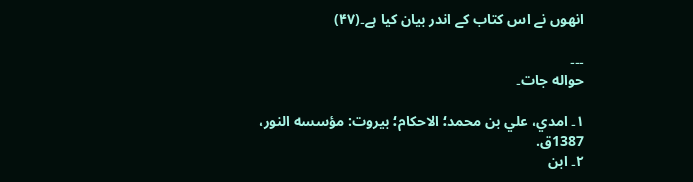انھوں نے اس کتاب کے اندر بیان کیا ہے۔(۴۷)

۔۔۔
حواله جات۔

۱۔ امدي، علي‌ بن محمد؛ الاحكام؛ بيروت: مؤسسه النور، 1387ق.
۲۔ ابن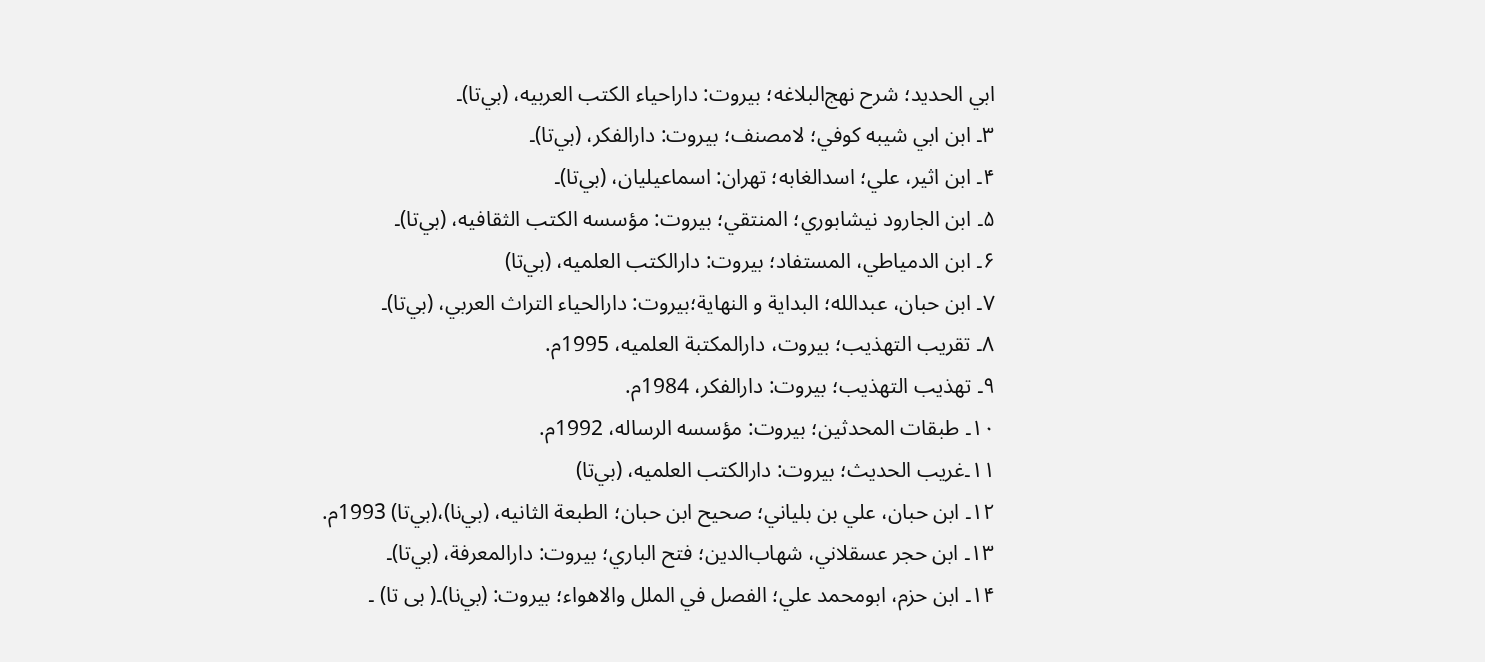ابي‌ الحديد؛ شرح نهج‌البلاغه؛ بيروت: داراحياء الكتب العربيه، (بي‌تا)۔
۳۔ ابن ابي‌ شيبه كوفي؛ لامصنف؛ بيروت: دارالفكر، (بي‌تا)۔
۴۔ ابن‌ اثير، علي؛ اسدالغابه؛ تهران: اسماعيليان، (بي‌تا)۔
۵۔ ابن‌ الجارود نيشابوري؛ المنتقي؛ بيروت: مؤسسه الكتب الثقافيه، (بي‌تا)۔
۶۔ ابن الدمياطي، المستفاد؛ بيروت: دارالكتب العلميه، (بي‌تا)
۷۔ ابن حبان، عبدالله؛ البداية و النهاية؛بيروت: دارالحياء التراث العربي، (بي‌تا)۔
۸۔ تقريب التهذيب؛ بيروت، دارالمكتبة العلميه، 1995م.
۹۔ تهذيب التهذيب؛ بيروت: دارالفكر، 1984م.
۱۰۔ طبقات المحدثين؛ بيروت: مؤسسه الرساله، 1992م.
۱۱۔غريب الحديث؛ بيروت: دارالكتب العلميه، (بي‌تا)
۱۲۔ ابن‌ حبان، علي‌ بن بلياني؛ صحيح‌ ابن حبان؛ الطبعة الثانيه، (بي‌نا)،(بي‌تا) 1993م.
۱۳۔ ابن ‌حجر عسقلاني، شهاب‌الدين؛ فتح‌ الباري؛ بيروت: دارالمعرفة، (بي‌تا)۔
۱۴۔ ابن‌ حزم، ابومحمد علي؛ الفصل في ‌الملل والاهواء؛ بيروت: (بي‌نا)۔( بی تا) ۔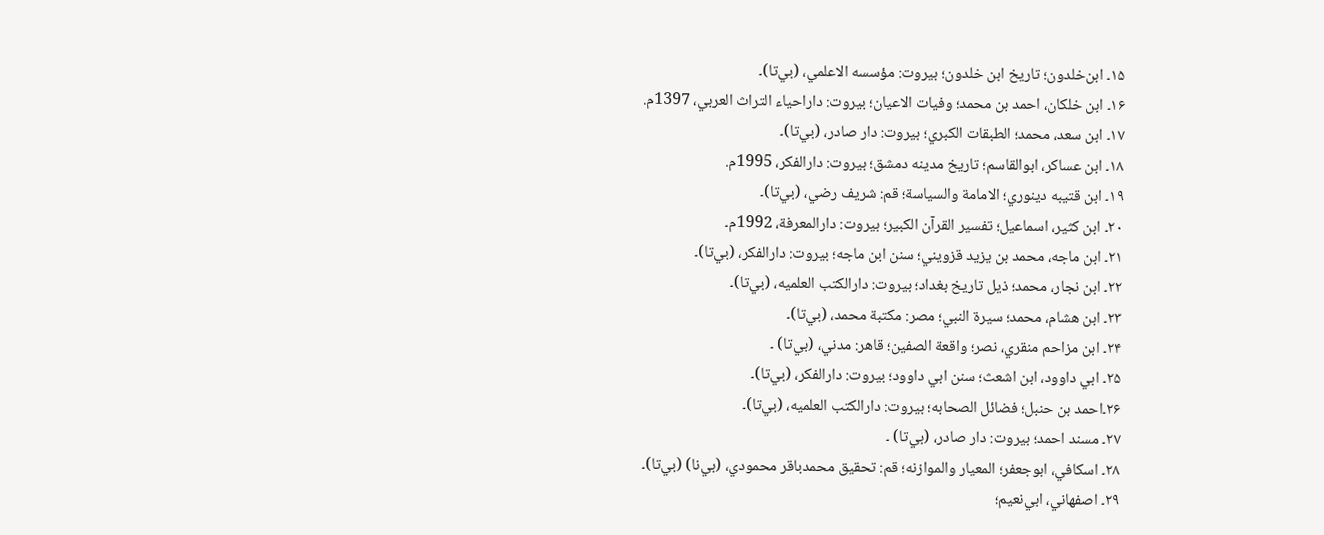۱۵۔ ابن‌خلدون؛ تاريخ ابن ‌خلدون؛ بيروت: مؤسسه الاعلمي، (بي‌تا)۔
۱۶۔ ابن خلكان، احمد بن محمد؛ وفيات الاعيان؛ بيروت: داراحياء التراث العربي، 1397م.
۱۷۔ ابن‌ سعد، محمد؛ الطبقات الكبري؛ بيروت: دار صادر، (بي‌تا)۔
۱۸۔ ابن عساكر، ابوالقاسم؛ تاريخ مدينه دمشق؛ بيروت: دارالفكر، 1995م.
۱۹۔ ابن قتيبه دينوري؛ الامامة والسياسة؛ قم: شريف رضي، (بي‌تا)۔
۲۰۔ ابن‌ كثير، اسماعيل؛ تفسير القرآن ‌الكبير؛ بيروت: دارالمعرفة، 1992م۔
۲۱۔ ابن ‌ماجه، محمد بن يزيد قزويني؛ سنن ابن ماجه؛ بيروت: دارالفكر، (بي‌تا)۔
۲۲۔ ابن‌ نجار، محمد؛ ذيل تاريخ بغداد؛ بيروت: دارالكتب العلميه، (بي‌تا)۔
۲۳۔ ابن‌ هشام، محمد؛ سيرة النبي؛ مصر: مكتبة محمد، (بي‌تا)۔
۲۴۔ ابن مزاحم منقري، نصر؛ واقعة الصفين؛ قاهر: مدني، (بي‌تا) ۔
۲۵۔ ابي‌ داوود، ابن ‌اشعث؛ سنن ابي ‌داوود؛ بيروت: دارالفكر، (بي‌تا)۔
۲۶۔احمد بن حنبل؛ فضائل‌ الصحابه؛ بيروت: دارالكتب العلميه، (بي‌تا)۔
۲۷۔ مسند احمد؛ بيروت: دار صادر، (بي‌تا) ۔
۲۸۔ اسكافي، ابوجعفر؛ المعيار والموازنه؛ قم: تحقيق محمدباقر محمودي، (بي‌نا) (بي‌تا)۔
۲۹۔ اصفهاني، ابي‌نعيم؛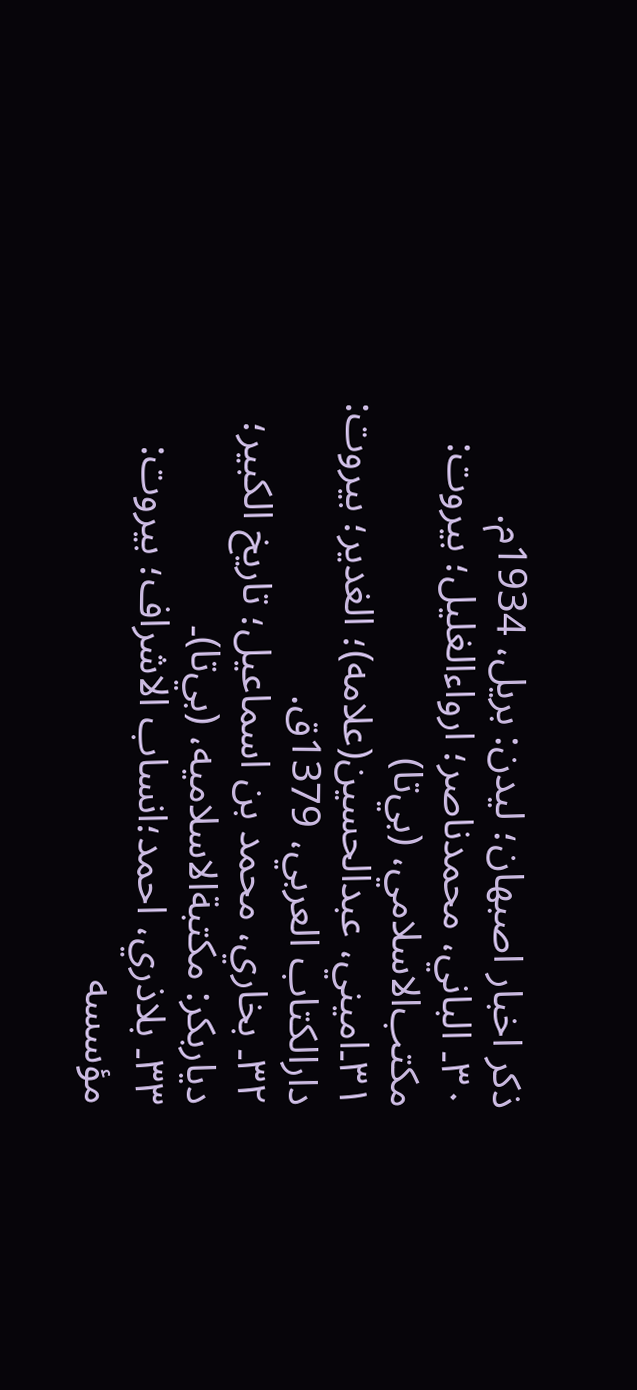ذكر اخبار اصبهان؛ ليدن: بريل، 1934م.
۳۰۔ الباني، محمدناصر؛ ارواءالغليل؛ بيروت: مكتب‌الاسلامي، (بي‌تا)
۳۱۔اميني، عبدالحسين(علامه)؛ الغدير؛ بيروت: دارالكتاب العربي، 1379ق.
۳۲۔ بخاري، محمد بن اسماعيل؛ تاريخ ‌الكبير؛ دياربكر: مكتبةالاسلاميه، (بي‌تا)۔
۳۳۔ بلاذري، احمد؛انساب الاشراف؛ بيروت: مؤسسه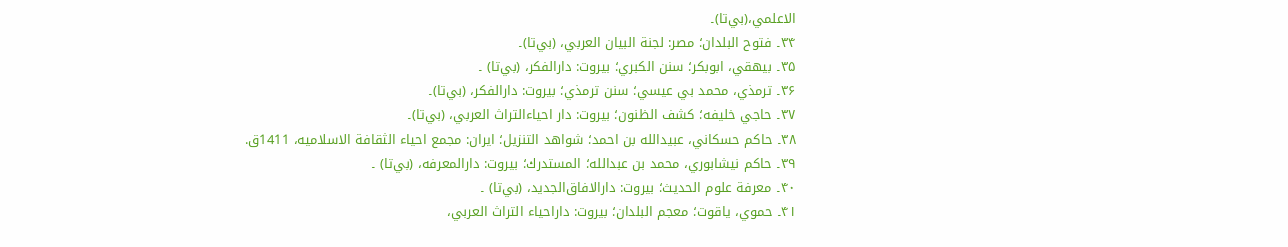الاعلمي،(بي‌تا)۔
۳۴۔ فتوح‌ البلدان؛ مصر: لجنة البيان ‌العربي، (بي‌تا)۔
۳۵۔ بيهقي، ابوبكر؛ سنن ‌الكبري؛ بيروت: دارالفكر، (بي‌تا) ۔
۳۶۔ ترمذي، محمد بي ‌عيسي؛ سنن ترمذي؛ بيروت: دارالفكر، (بي‌تا)۔
۳۷۔ حاجي خليفه؛ كشف‌ الظنون؛ بيروت: دار احياءالتراث العربي، (بي‌تا)۔
۳۸۔ حاكم حسكاني، عبيدالله ‌بن احمد؛ شواهد التنزيل؛ ايران: مجمع احياء الثقافة الاسلاميه، 1411ق.
۳۹۔ حاكم نيشابوري، محمد بن عبدالله؛ المستدرك؛ بيروت: دارالمعرفه، (بي‌تا) ۔
۴۰۔ معرفة علوم ‌الحديث؛ بيروت: دارالافاق‌الجديد، (بي‌تا) ۔
۴۱۔ حموي، ياقوت؛ معجم ‌البلدان؛ بيروت: داراحياء التراث‌ العربي،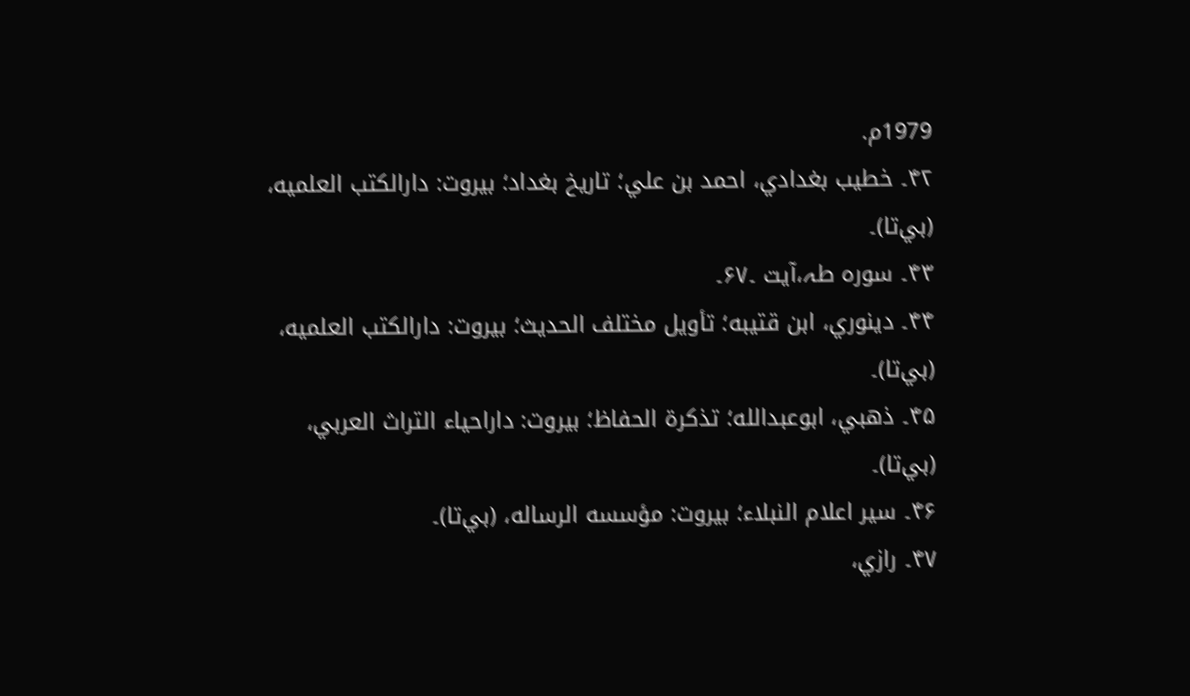1979م.
۴۲۔ خطيب بغدادي، احمد بن علي؛ تاريخ بغداد؛ بيروت: دارالكتب العلميه، (بي‌تا)۔
۴۳۔ سورہ طہ،آیت ۔۶۷۔
۴۴۔ دينوري، ابن قتيبه؛ تأويل مختلف الحديث؛ بيروت: دارالكتب العلميه، (بي‌تا)۔
۴۵۔ ذهبي، ابوعبدالله؛ تذكرة الحفاظ؛ بيروت: داراحياء التراث العربي، (بي‌تا)۔
۴۶۔ سير اعلام النبلاء؛ بيروت: مؤسسه الرساله، (بي‌تا)۔
۴۷۔ رازي،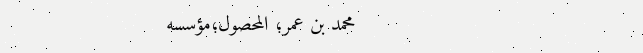محمد بن عمر؛ المحصول؛مؤسسه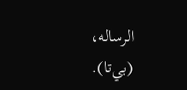الرساله، (بي‌تا).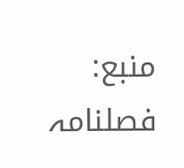منبع: فصلنامہ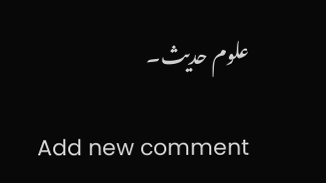علوم حدیث۔

Add new comment